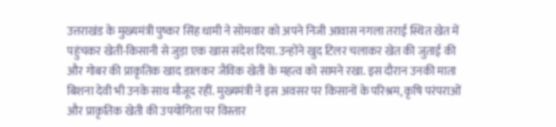उत्तराखंड के मुख्यमंत्री पुष्कर सिंह धामी ने सोमवार को अपने निजी आवास नगला तराई स्थित खेत में पहुंचकर खेती-किसानी से जुड़ा एक खास संदेश दिया. उन्होंने खुद टिलर चलाकर खेत की जुताई की और गोबर की प्राकृतिक खाद डालकर जैविक खेती के महत्व को सामने रखा. इस दौरान उनकी माता बिशना देवी भी उनके साथ मौजूद रहीं. मुख्यमंत्री ने इस अवसर पर किसानों के परिश्रम, कृषि परंपराओं और प्राकृतिक खेती की उपयोगिता पर विस्तार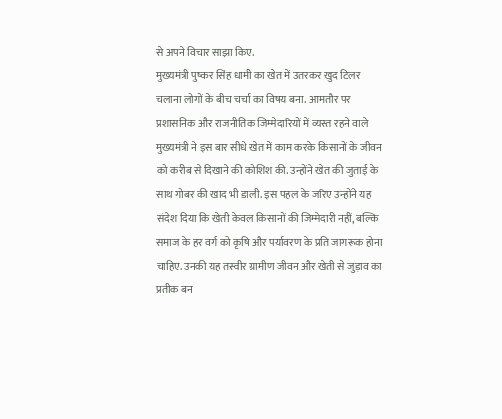से अपने विचार साझा किए.
मुख्यमंत्री पुष्कर सिंह धामी का खेत में उतरकर खुद टिलर चलाना लोगों के बीच चर्चा का विषय बना. आमतौर पर प्रशासनिक और राजनीतिक जिम्मेदारियों में व्यस्त रहने वाले मुख्यमंत्री ने इस बार सीधे खेत में काम करके किसानों के जीवन को करीब से दिखाने की कोशिश की. उन्होंने खेत की जुताई के साथ गोबर की खाद भी डाली. इस पहल के जरिए उन्होंने यह संदेश दिया कि खेती केवल किसानों की जिम्मेदारी नहीं, बल्कि समाज के हर वर्ग को कृषि और पर्यावरण के प्रति जागरूक होना चाहिए. उनकी यह तस्वीर ग्रामीण जीवन और खेती से जुड़ाव का प्रतीक बन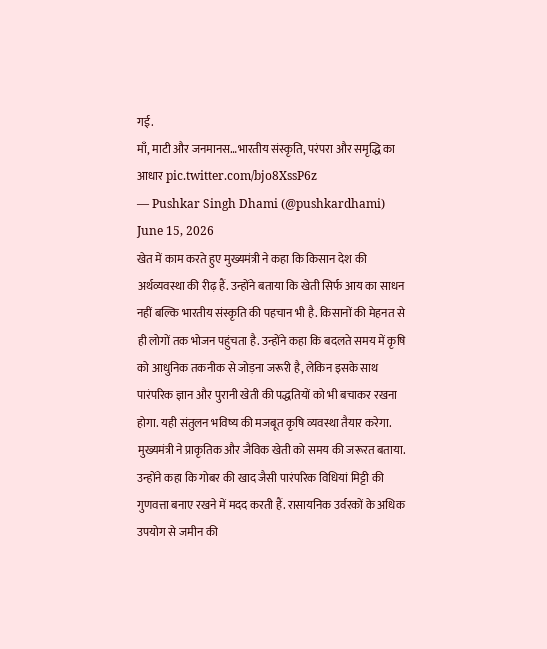गई.
माँ, माटी और जनमानस…भारतीय संस्कृति, परंपरा और समृद्धि का आधार pic.twitter.com/bjo8XssP6z
— Pushkar Singh Dhami (@pushkardhami) June 15, 2026
खेत में काम करते हुए मुख्यमंत्री ने कहा कि किसान देश की अर्थव्यवस्था की रीढ़ हैं. उन्होंने बताया कि खेती सिर्फ आय का साधन नहीं बल्कि भारतीय संस्कृति की पहचान भी है. किसानों की मेहनत से ही लोगों तक भोजन पहुंचता है. उन्होंने कहा कि बदलते समय में कृषि को आधुनिक तकनीक से जोड़ना जरूरी है, लेकिन इसके साथ पारंपरिक ज्ञान और पुरानी खेती की पद्धतियों को भी बचाकर रखना होगा. यही संतुलन भविष्य की मजबूत कृषि व्यवस्था तैयार करेगा.
मुख्यमंत्री ने प्राकृतिक और जैविक खेती को समय की जरूरत बताया. उन्होंने कहा कि गोबर की खाद जैसी पारंपरिक विधियां मिट्टी की गुणवत्ता बनाए रखने में मदद करती हैं. रासायनिक उर्वरकों के अधिक उपयोग से जमीन की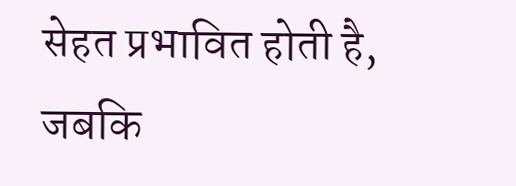सेहत प्रभावित होती है, जबकि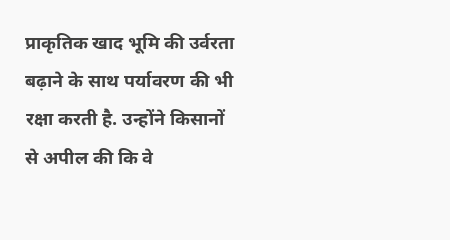प्राकृतिक खाद भूमि की उर्वरता बढ़ाने के साथ पर्यावरण की भी रक्षा करती है. उन्होंने किसानों से अपील की कि वे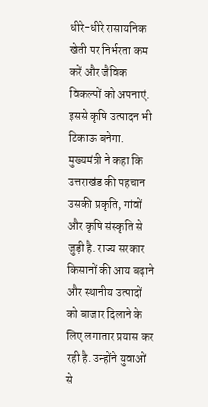धीरे-धीरे रासायनिक खेती पर निर्भरता कम करें और जैविक विकल्पों को अपनाएं. इससे कृषि उत्पादन भी टिकाऊ बनेगा.
मुख्यमंत्री ने कहा कि उत्तराखंड की पहचान उसकी प्रकृति, गांवों और कृषि संस्कृति से जुड़ी है. राज्य सरकार किसानों की आय बढ़ाने और स्थानीय उत्पादों को बाजार दिलाने के लिए लगातार प्रयास कर रही है. उन्होंने युवाओं से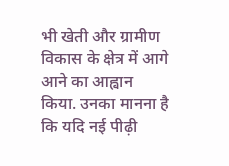भी खेती और ग्रामीण विकास के क्षेत्र में आगे आने का आह्वान किया. उनका मानना है कि यदि नई पीढ़ी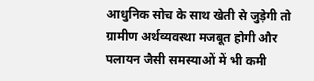आधुनिक सोच के साथ खेती से जुड़ेगी तो ग्रामीण अर्थव्यवस्था मजबूत होगी और पलायन जैसी समस्याओं में भी कमी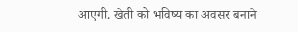आएगी. खेती को भविष्य का अवसर बनाने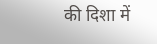की दिशा में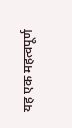यह एक महत्वपूर्ण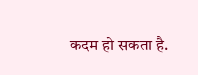कदम हो सकता है.